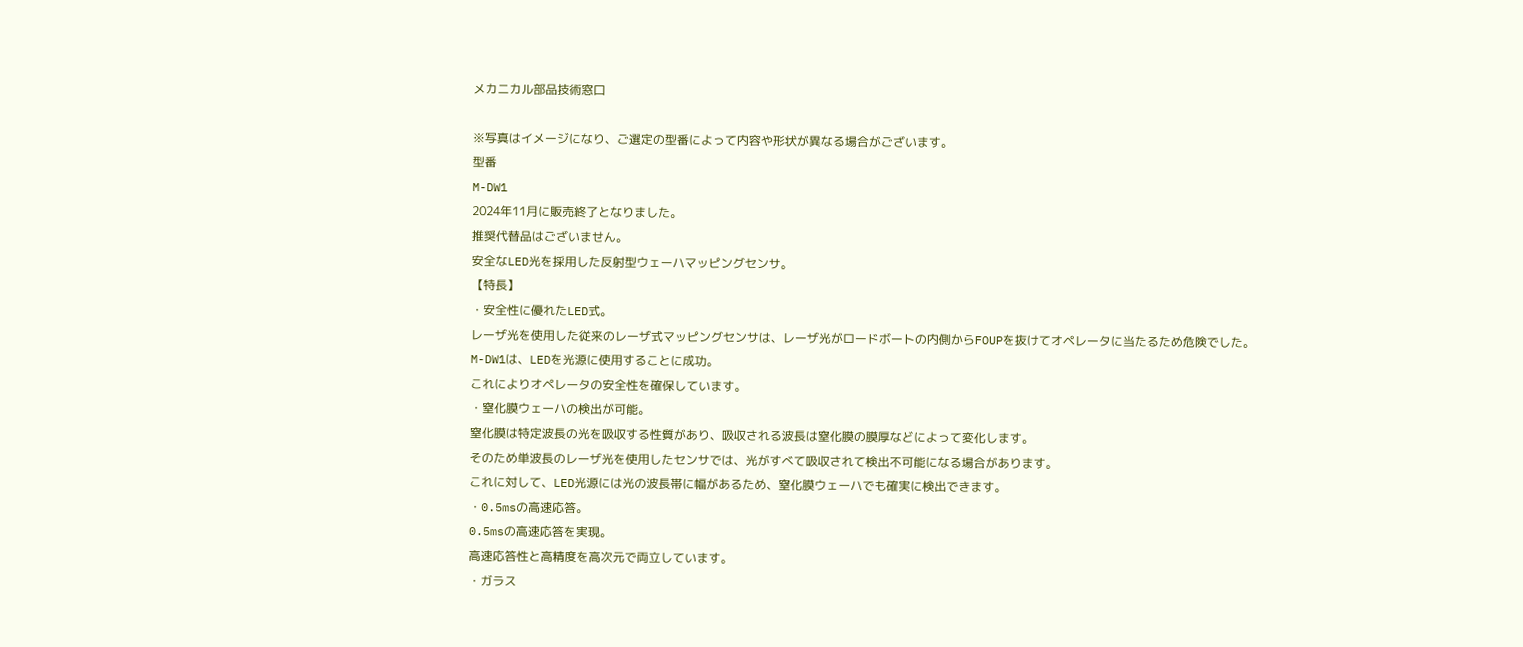メカニカル部品技術窓口

※写真はイメージになり、ご選定の型番によって内容や形状が異なる場合がございます。
型番
M-DW1
2024年11月に販売終了となりました。
推奨代替品はございません。
安全なLED光を採用した反射型ウェーハマッピングセンサ。
【特長】
・安全性に優れたLED式。
レーザ光を使用した従来のレーザ式マッピングセンサは、レーザ光がロードボートの内側からFOUPを抜けてオペレータに当たるため危険でした。
M-DW1は、LEDを光源に使用することに成功。
これによりオペレータの安全性を確保しています。
・窒化膜ウェーハの検出が可能。
窒化膜は特定波長の光を吸収する性質があり、吸収される波長は窒化膜の膜厚などによって変化します。
そのため単波長のレーザ光を使用したセンサでは、光がすべて吸収されて検出不可能になる場合があります。
これに対して、LED光源には光の波長帯に幅があるため、窒化膜ウェーハでも確実に検出できます。
・0.5msの高速応答。
0.5msの高速応答を実現。
高速応答性と高精度を高次元で両立しています。
・ガラス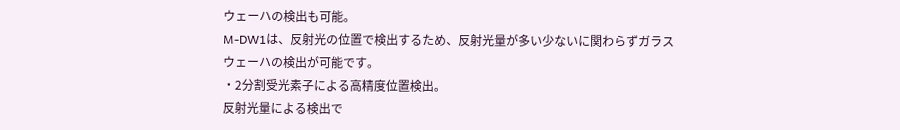ウェーハの検出も可能。
M-DW1は、反射光の位置で検出するため、反射光量が多い少ないに関わらずガラスウェーハの検出が可能です。
・2分割受光素子による高精度位置検出。
反射光量による検出で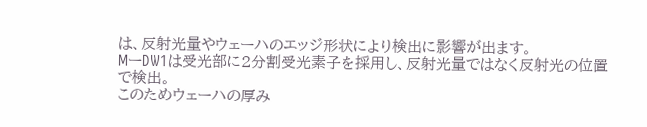は、反射光量やウェーハのエッジ形状により検出に影響が出ます。
MーDW1は受光部に2分割受光素子を採用し、反射光量ではなく反射光の位置で検出。
このためウェーハの厚み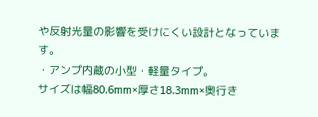や反射光量の影響を受けにくい設計となっています。
・アンプ内蔵の小型・軽量タイプ。
サイズは幅80.6mm×厚さ18.3mm×奥行き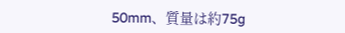50mm、質量は約75g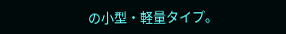の小型・軽量タイプ。